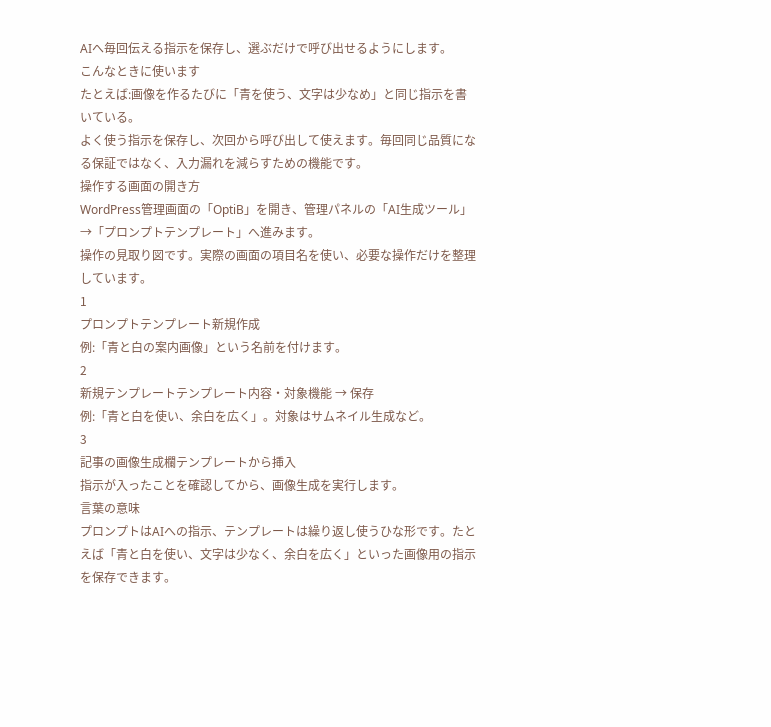AIへ毎回伝える指示を保存し、選ぶだけで呼び出せるようにします。
こんなときに使います
たとえば:画像を作るたびに「青を使う、文字は少なめ」と同じ指示を書いている。
よく使う指示を保存し、次回から呼び出して使えます。毎回同じ品質になる保証ではなく、入力漏れを減らすための機能です。
操作する画面の開き方
WordPress管理画面の「OptiB」を開き、管理パネルの「AI生成ツール」→「プロンプトテンプレート」へ進みます。
操作の見取り図です。実際の画面の項目名を使い、必要な操作だけを整理しています。
1
プロンプトテンプレート新規作成
例:「青と白の案内画像」という名前を付けます。
2
新規テンプレートテンプレート内容・対象機能 → 保存
例:「青と白を使い、余白を広く」。対象はサムネイル生成など。
3
記事の画像生成欄テンプレートから挿入
指示が入ったことを確認してから、画像生成を実行します。
言葉の意味
プロンプトはAIへの指示、テンプレートは繰り返し使うひな形です。たとえば「青と白を使い、文字は少なく、余白を広く」といった画像用の指示を保存できます。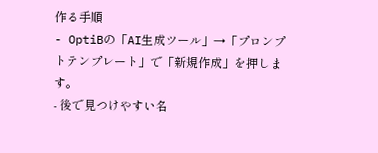作る手順
- OptiBの「AI生成ツール」→「プロンプトテンプレート」で「新規作成」を押します。
- 後で見つけやすい名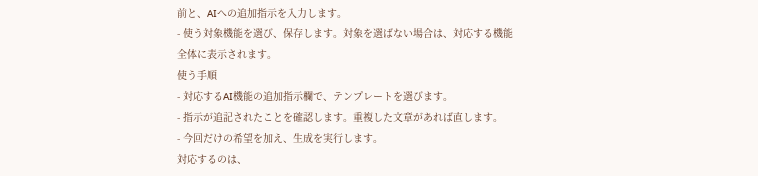前と、AIへの追加指示を入力します。
- 使う対象機能を選び、保存します。対象を選ばない場合は、対応する機能全体に表示されます。
使う手順
- 対応するAI機能の追加指示欄で、テンプレートを選びます。
- 指示が追記されたことを確認します。重複した文章があれば直します。
- 今回だけの希望を加え、生成を実行します。
対応するのは、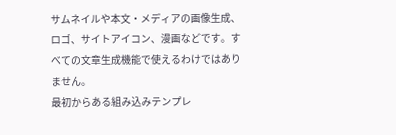サムネイルや本文・メディアの画像生成、ロゴ、サイトアイコン、漫画などです。すべての文章生成機能で使えるわけではありません。
最初からある組み込みテンプレ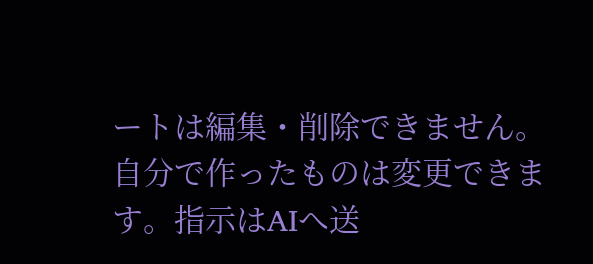ートは編集・削除できません。自分で作ったものは変更できます。指示はAIへ送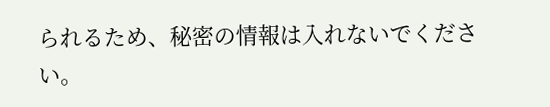られるため、秘密の情報は入れないでください。